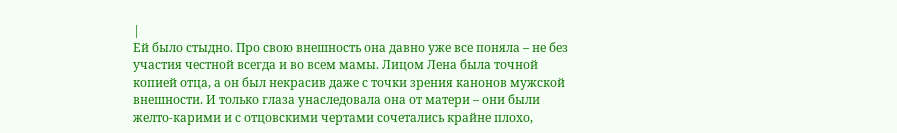|
Ей было стыдно. Про свою внешность она давно уже все поняла – не без участия честной всегда и во всем мамы. Лицом Лена былa точной копией отца, а он был некрасив даже с точки зрения канонов мужской внешности. И только глаза унаследовала она от матери – они были желто-карими и с отцовскими чертами сочетались крайне плохо,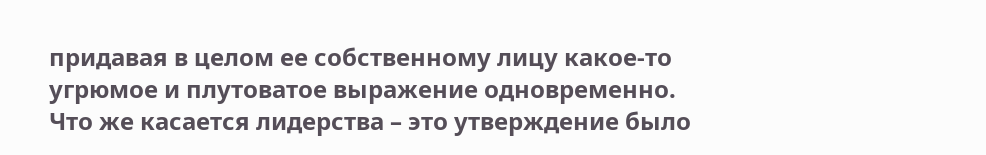придавая в целом ее собственному лицу какое-то угрюмое и плутоватое выражение одновременно.
Что же касается лидерства – это утверждение было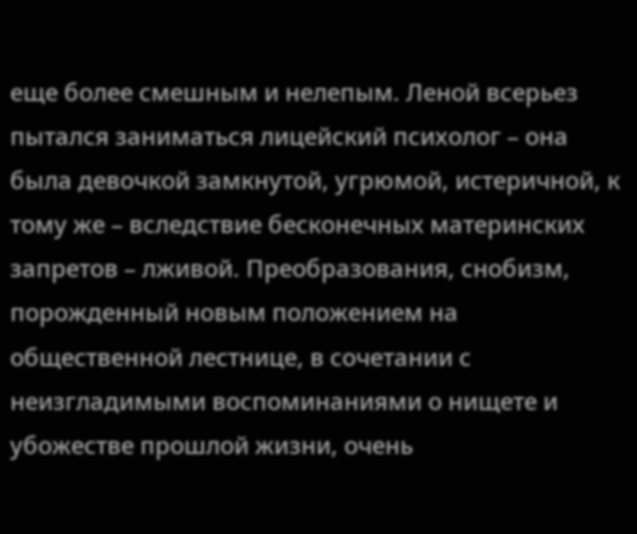еще более смешным и нелепым. Леной всерьез пытался заниматься лицейский психолог – она была девочкой замкнутой, угрюмой, истеричной, к тому же – вследствие бесконечных материнских запретов – лживой. Преобразования, снобизм, порожденный новым положением на общественной лестнице, в сочетании с неизгладимыми воспоминаниями о нищете и убожестве прошлой жизни, очень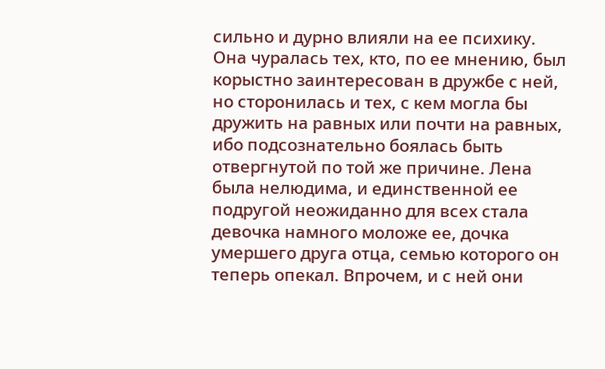сильно и дурно влияли на ее психику. Она чуралась тех, кто, по ее мнению, был корыстно заинтересован в дружбе с ней, но сторонилась и тех, с кем могла бы дружить на равных или почти на равных, ибо подсознательно боялась быть отвергнутой по той же причине. Лена была нелюдима, и единственной ее подругой неожиданно для всех стала девочка намного моложе ее, дочка умершего друга отца, семью которого он теперь опекал. Впрочем, и с ней они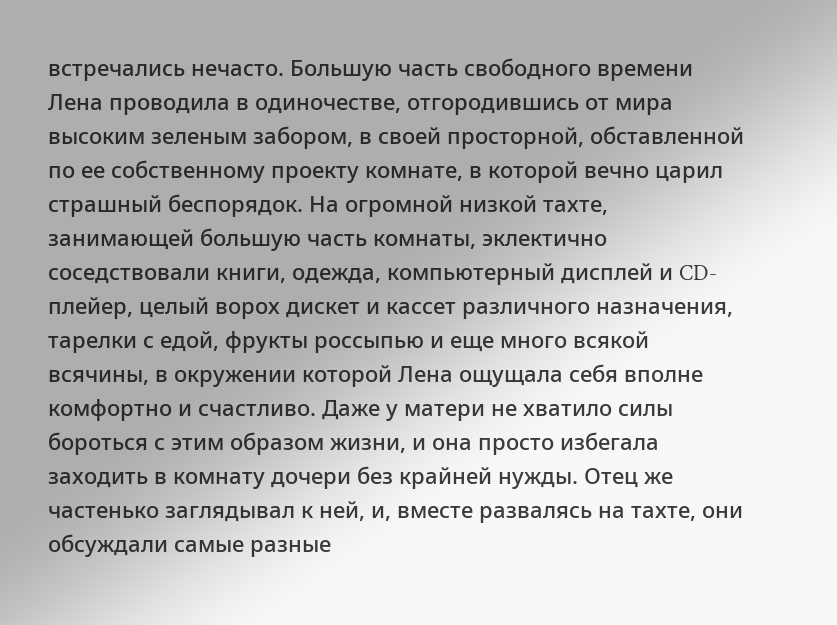встречались нечасто. Большую часть свободного времени Лена проводила в одиночестве, отгородившись от мира высоким зеленым забором, в своей просторной, обставленной по ее собственному проекту комнате, в которой вечно царил страшный беспорядок. На огромной низкой тахте, занимающей большую часть комнаты, эклектично соседствовали книги, одежда, компьютерный дисплей и CD-плейер, целый ворох дискет и кассет различного назначения, тарелки с едой, фрукты россыпью и еще много всякой всячины, в окружении которой Лена ощущала себя вполне комфортно и счастливо. Даже у матери не хватило силы бороться с этим образом жизни, и она просто избегала заходить в комнату дочери без крайней нужды. Отец же частенько заглядывал к ней, и, вместе развалясь на тахте, они обсуждали самые разные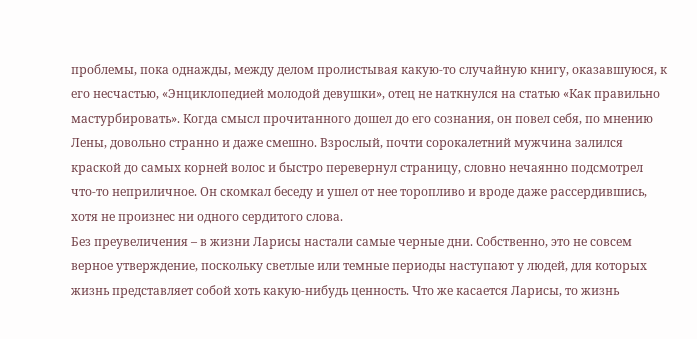проблемы, пока однажды, между делом пролистывая какую-то случайную книгу, оказавшуюся, к его несчастью, «Энциклопедией молодой девушки», отец не наткнулся на статью «Как правильно мастурбировать». Когда смысл прочитанного дошел до его сознания, он повел себя, по мнению Лены, довольно странно и даже смешно. Взрослый, почти сорокалетний мужчина залился краской до самых корней волос и быстро перевернул страницу, словно нечаянно подсмотрел что-то неприличное. Он скомкал беседу и ушел от нее торопливо и вроде даже рассердившись, хотя не произнес ни одного сердитого слова.
Без преувеличения – в жизни Ларисы настали самые черные дни. Собственно, это не совсем верное утверждение, поскольку светлые или темные периоды наступают у людей, для которых жизнь представляет собой хоть какую-нибудь ценность. Что же касается Ларисы, то жизнь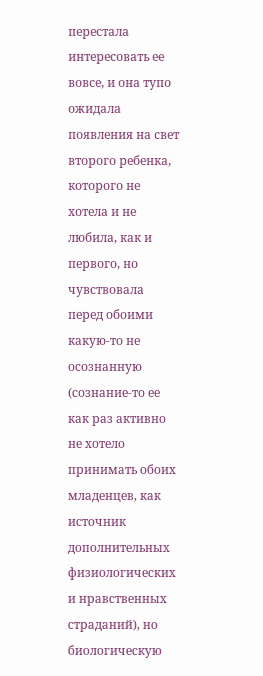перестала интересовать ее вовсе, и она тупо ожидала появления на свет второго ребенка, которого не хотела и не любила, как и первого, но чувствовала перед обоими какую-то не осознанную (сознание-то ее как раз активно не хотело принимать обоих младенцев, как источник дополнительных физиологических и нравственных страданий), но биологическую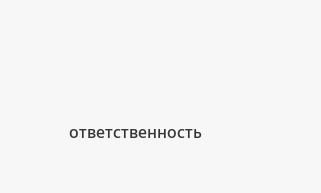ответственность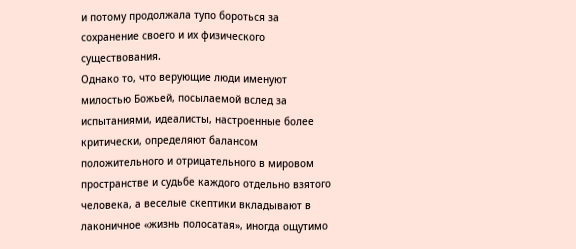и потому продолжала тупо бороться за сохранение своего и их физического существования.
Однако то, что верующие люди именуют милостью Божьей, посылаемой вслед за испытаниями, идеалисты, настроенные более критически, определяют балансом положительного и отрицательного в мировом пространстве и судьбе каждого отдельно взятого человека, а веселые скептики вкладывают в лаконичное «жизнь полосатая», иногда ощутимо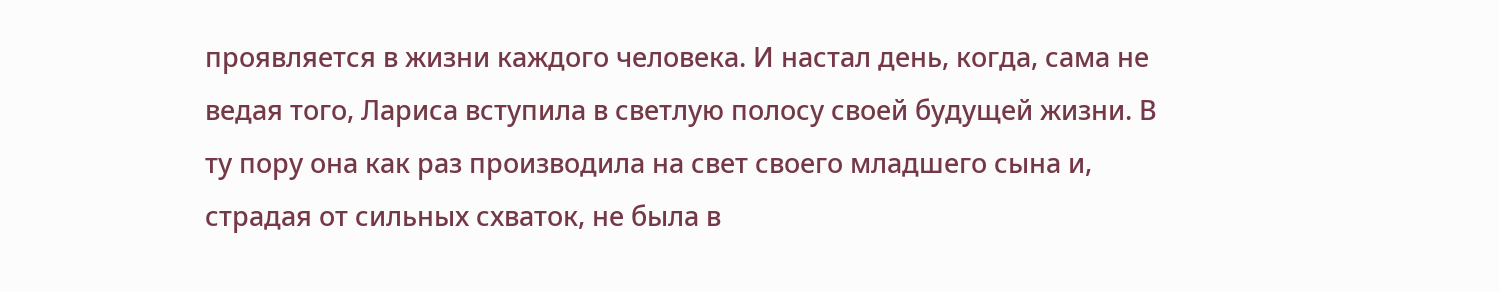проявляется в жизни каждого человека. И настал день, когда, сама не ведая того, Лариса вступила в светлую полосу своей будущей жизни. В ту пору она как раз производила на свет своего младшего сына и, страдая от сильных схваток, не была в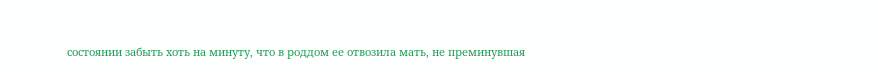состоянии забыть хоть на минуту, что в роддом ее отвозила мать, не преминувшая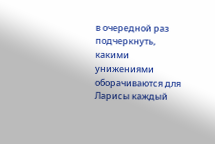в очередной раз подчеркнуть, какими унижениями оборачиваются для Ларисы каждый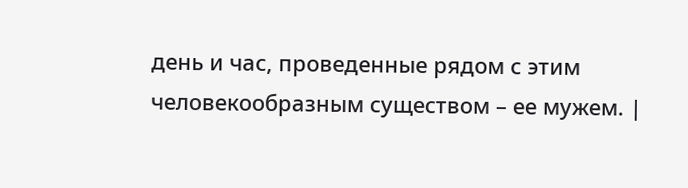день и час, проведенные рядом с этим человекообразным существом – ее мужем. |